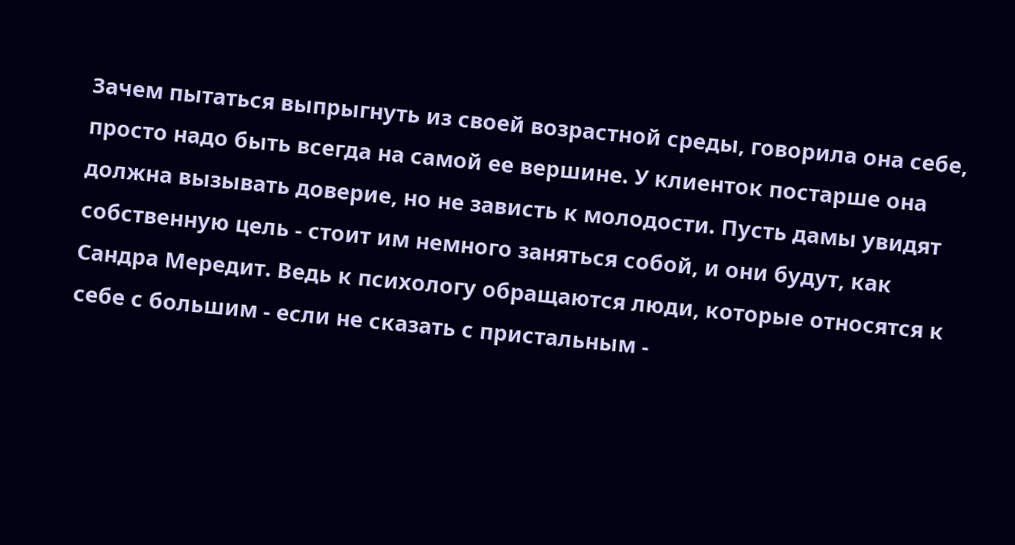Зачем пытаться выпрыгнуть из своей возрастной среды, говорила она себе, просто надо быть всегда на самой ее вершине. У клиенток постарше она должна вызывать доверие, но не зависть к молодости. Пусть дамы увидят собственную цель - стоит им немного заняться собой, и они будут, как Сандра Мередит. Ведь к психологу обращаются люди, которые относятся к себе с большим - если не сказать с пристальным -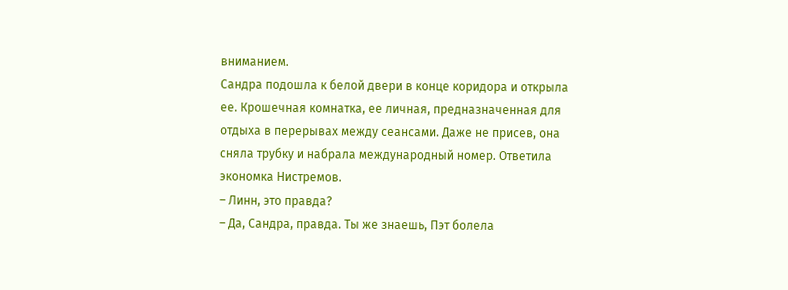вниманием.
Сандра подошла к белой двери в конце коридора и открыла ее. Крошечная комнатка, ее личная, предназначенная для отдыха в перерывах между сеансами. Даже не присев, она сняла трубку и набрала международный номер. Ответила экономка Нистремов.
– Линн, это правда?
– Да, Сандра, правда. Ты же знаешь, Пэт болела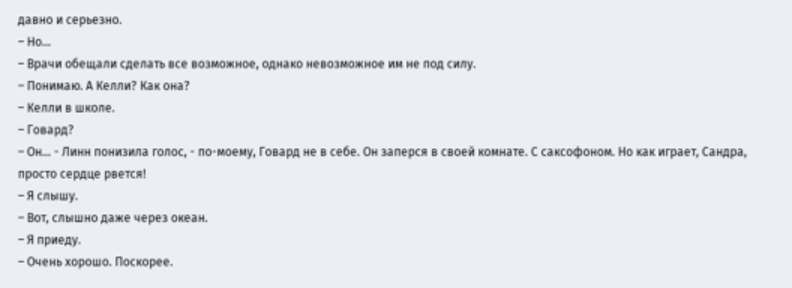давно и серьезно.
– Но…
– Врачи обещали сделать все возможное, однако невозможное им не под силу.
– Понимаю. А Келли? Как она?
– Келли в школе.
– Говард?
– Он… - Линн понизила голос, - по-моему, Говард не в себе. Он заперся в своей комнате. С саксофоном. Но как играет, Сандра, просто сердце рвется!
– Я слышу.
– Вот, слышно даже через океан.
– Я приеду.
– Очень хорошо. Поскорее.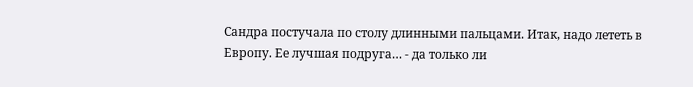Сандра постучала по столу длинными пальцами. Итак, надо лететь в Европу. Ее лучшая подруга… - да только ли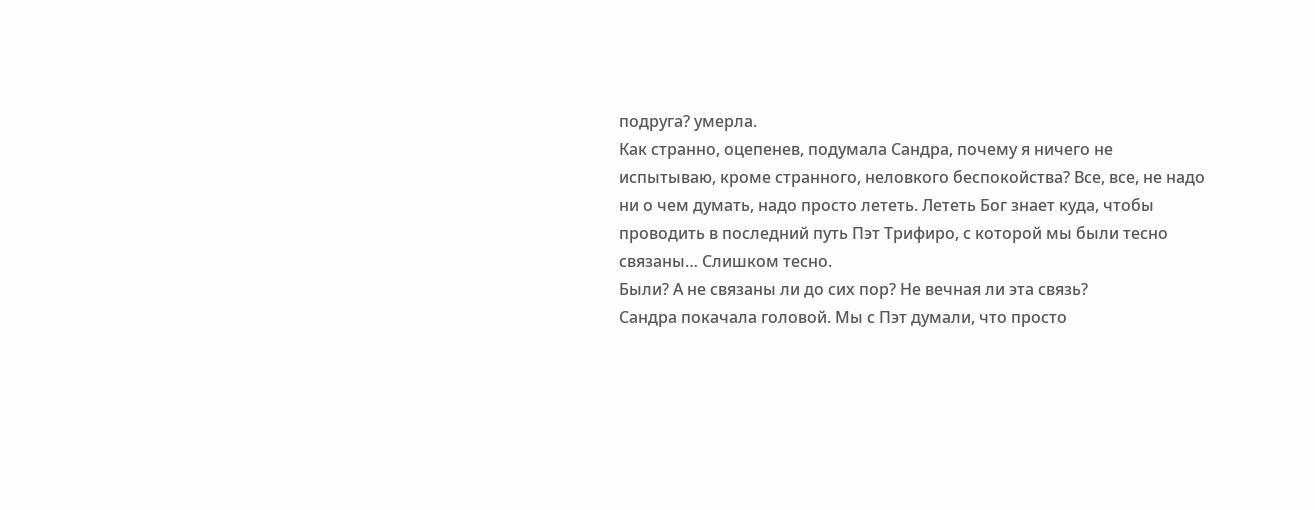подруга? умерла.
Как странно, оцепенев, подумала Сандра, почему я ничего не испытываю, кроме странного, неловкого беспокойства? Все, все, не надо ни о чем думать, надо просто лететь. Лететь Бог знает куда, чтобы проводить в последний путь Пэт Трифиро, с которой мы были тесно связаны… Слишком тесно.
Были? А не связаны ли до сих пор? Не вечная ли эта связь?
Сандра покачала головой. Мы с Пэт думали, что просто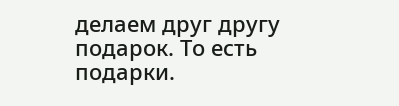делаем друг другу подарок. То есть подарки.